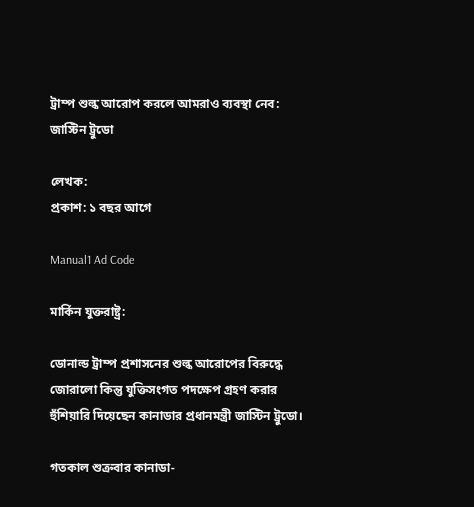ট্রাম্প শুল্ক আরোপ করলে আমরাও ব্যবস্থা নেব: জাস্টিন ট্রুডো

লেখক:
প্রকাশ: ১ বছর আগে

Manual1 Ad Code

মার্কিন যুক্তরাষ্ট্র:

ডোনাল্ড ট্রাম্প প্রশাসনের শুল্ক আরোপের বিরুদ্ধে জোরালো কিন্তু যুক্তিসংগত পদক্ষেপ গ্রহণ করার হুঁশিয়ারি দিয়েছেন কানাডার প্রধানমন্ত্রী জাস্টিন ট্রুডো।

গতকাল শুক্রবার কানাডা-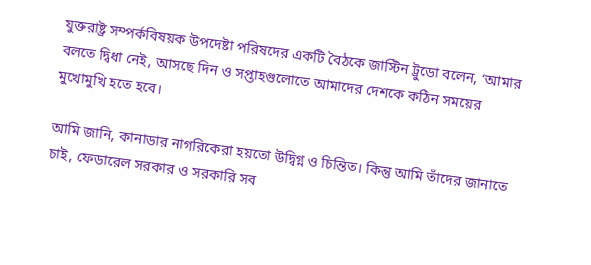যুক্তরাষ্ট্র সম্পর্কবিষয়ক উপদেষ্টা পরিষদের একটি বৈঠকে জাস্টিন ট্রুডো বলেন, ‘আমার বলতে দ্বিধা নেই, আসছে দিন ও সপ্তাহগুলোতে আমাদের দেশকে কঠিন সময়ের মুখোমুখি হতে হবে।

আমি জানি, কানাডার নাগরিকেরা হয়তো উদ্বিগ্ন ও চিন্তিত। কিন্তু আমি তাঁদের জানাতে চাই, ফেডারেল সরকার ও সরকারি সব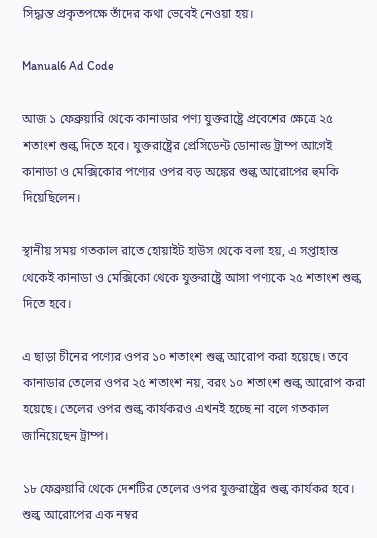সিদ্ধান্ত প্রকৃতপক্ষে তাঁদের কথা ভেবেই নেওয়া হয়।

Manual6 Ad Code

আজ ১ ফেব্রুয়ারি থেকে কানাডার পণ্য যুক্তরাষ্ট্রে প্রবেশের ক্ষেত্রে ২৫ শতাংশ শুল্ক দিতে হবে। যুক্তরাষ্ট্রের প্রেসিডেন্ট ডোনাল্ড ট্রাম্প আগেই কানাডা ও মেক্সিকোর পণ্যের ওপর বড় অঙ্কের শুল্ক আরোপের হুমকি দিয়েছিলেন।

স্থানীয় সময় গতকাল রাতে হোয়াইট হাউস থেকে বলা হয়, এ সপ্তাহান্ত থেকেই কানাডা ও মেক্সিকো থেকে যুক্তরাষ্ট্রে আসা পণ্যকে ২৫ শতাংশ শুল্ক দিতে হবে।

এ ছাড়া চীনের পণ্যের ওপর ১০ শতাংশ শুল্ক আরোপ করা হয়েছে। তবে কানাডার তেলের ওপর ২৫ শতাংশ নয়, বরং ১০ শতাংশ শুল্ক আরোপ করা হয়েছে। তেলের ওপর শুল্ক কার্যকরও এখনই হচ্ছে না বলে গতকাল জানিয়েছেন ট্রাম্প।

১৮ ফেব্রুয়ারি থেকে দেশটির তেলের ওপর যুক্তরাষ্ট্রের শুল্ক কার্যকর হবে। শুল্ক আরোপের এক নম্বর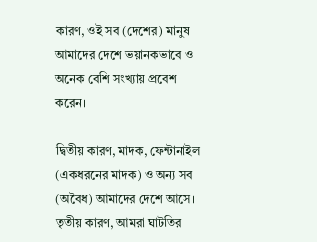কারণ, ওই সব (দেশের) মানুষ আমাদের দেশে ভয়ানকভাবে ও অনেক বেশি সংখ্যায় প্রবেশ করেন।

দ্বিতীয় কারণ, মাদক, ফেন্টানাইল (একধরনের মাদক) ও অন্য সব (অবৈধ) আমাদের দেশে আসে। তৃতীয় কারণ, আমরা ঘাটতির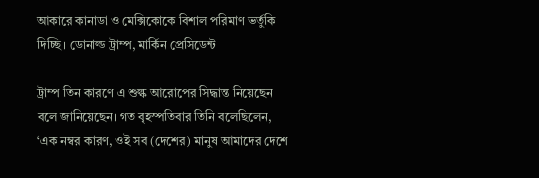আকারে কানাডা ও মেক্সিকোকে বিশাল পরিমাণ ভর্তুকি দিচ্ছি। ডোনাল্ড ট্রাম্প, মার্কিন প্রেসিডেন্ট

ট্রাম্প তিন কারণে এ শুল্ক আরোপের সিদ্ধান্ত নিয়েছেন বলে জানিয়েছেন। গত বৃহস্পতিবার তিনি বলেছিলেন, ‘এক নম্বর কারণ, ওই সব (দেশের) মানুষ আমাদের দেশে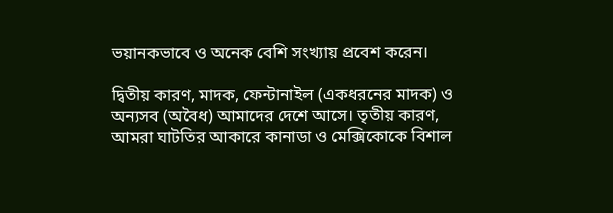ভয়ানকভাবে ও অনেক বেশি সংখ্যায় প্রবেশ করেন।

দ্বিতীয় কারণ, মাদক, ফেন্টানাইল (একধরনের মাদক) ও অন্যসব (অবৈধ) আমাদের দেশে আসে। তৃতীয় কারণ, আমরা ঘাটতির আকারে কানাডা ও মেক্সিকোকে বিশাল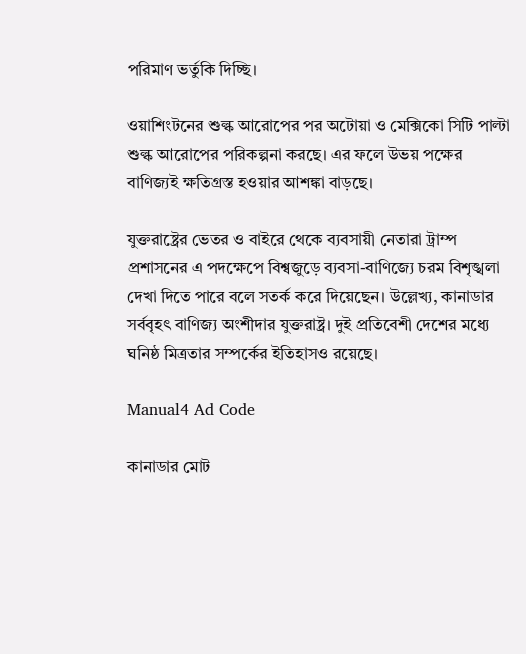পরিমাণ ভর্তুকি দিচ্ছি।

ওয়াশিংটনের শুল্ক আরোপের পর অটোয়া ও মেক্সিকো সিটি পাল্টা শুল্ক আরোপের পরিকল্পনা করছে। এর ফলে উভয় পক্ষের বাণিজ্যই ক্ষতিগ্রস্ত হওয়ার আশঙ্কা বাড়ছে।

যুক্তরাষ্ট্রের ভেতর ও বাইরে থেকে ব্যবসায়ী নেতারা ট্রাম্প প্রশাসনের এ পদক্ষেপে বিশ্বজুড়ে ব্যবসা-বাণিজ্যে চরম বিশৃঙ্খলা দেখা দিতে পারে বলে সতর্ক করে দিয়েছেন। উল্লেখ্য, কানাডার সর্ববৃহৎ বাণিজ্য অংশীদার যুক্তরাষ্ট্র। দুই প্রতিবেশী দেশের মধ্যে ঘনিষ্ঠ মিত্রতার সম্পর্কের ইতিহাসও রয়েছে।

Manual4 Ad Code

কানাডার মোট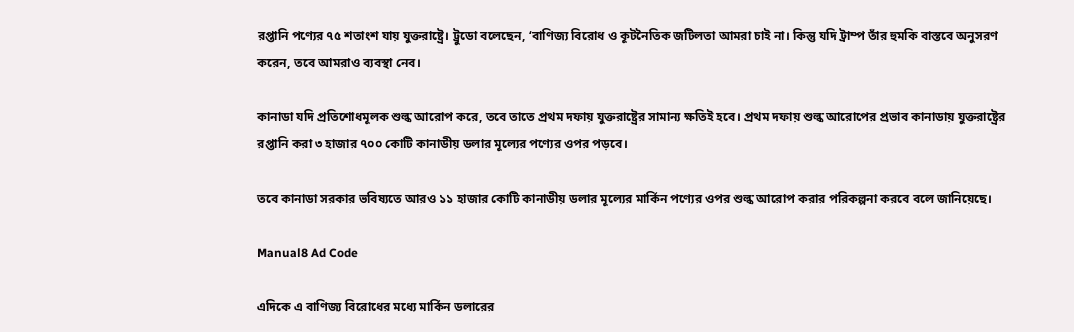রপ্তানি পণ্যের ৭৫ শতাংশ যায় যুক্তরাষ্ট্রে। ট্রুডো বলেছেন, ‘বাণিজ্য বিরোধ ও কূটনৈতিক জটিলতা আমরা চাই না। কিন্তু যদি ট্রাম্প তাঁর হুমকি বাস্তবে অনুসরণ করেন, তবে আমরাও ব্যবস্থা নেব।

কানাডা যদি প্রতিশোধমূলক শুল্ক আরোপ করে, তবে তাতে প্রথম দফায় যুক্তরাষ্ট্রের সামান্য ক্ষতিই হবে। প্রথম দফায় শুল্ক আরোপের প্রভাব কানাডায় যুক্তরাষ্ট্রের রপ্তানি করা ৩ হাজার ৭০০ কোটি কানাডীয় ডলার মূল্যের পণ্যের ওপর পড়বে।

তবে কানাডা সরকার ভবিষ্যতে আরও ১১ হাজার কোটি কানাডীয় ডলার মূল্যের মার্কিন পণ্যের ওপর শুল্ক আরোপ করার পরিকল্পনা করবে বলে জানিয়েছে।

Manual8 Ad Code

এদিকে এ বাণিজ্য বিরোধের মধ্যে মার্কিন ডলারের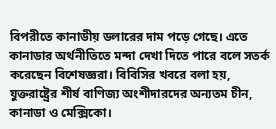বিপরীতে কানাডীয় ডলারের দাম পড়ে গেছে। এতে কানাডার অর্থনীতিতে মন্দা দেখা দিতে পারে বলে সতর্ক করেছেন বিশেষজ্ঞরা। বিবিসির খবরে বলা হয়, যুক্তরাষ্ট্রের শীর্ষ বাণিজ্য অংশীদারদের অন্যতম চীন, কানাডা ও মেক্সিকো।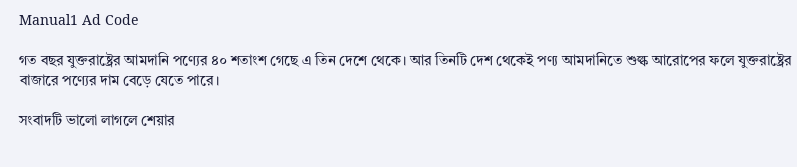Manual1 Ad Code

গত বছর যুক্তরাষ্ট্রের আমদানি পণ্যের ৪০ শতাংশ গেছে এ তিন দেশে থেকে। আর তিনটি দেশ থেকেই পণ্য আমদানিতে শুল্ক আরোপের ফলে যুক্তরাষ্ট্রের বাজারে পণ্যের দাম বেড়ে যেতে পারে।

সংবাদটি ভালো লাগলে শেয়ার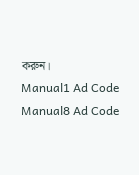করুন।
Manual1 Ad Code
Manual8 Ad Code